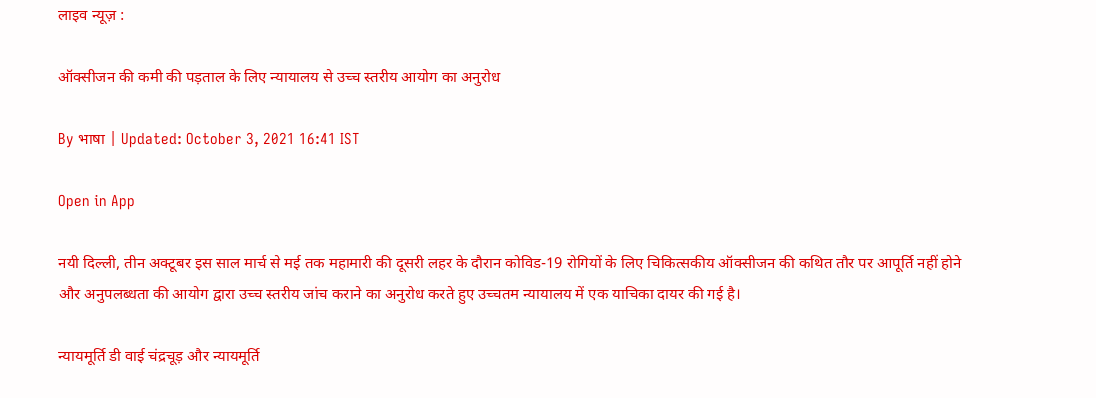लाइव न्यूज़ :

ऑक्सीजन की कमी की पड़ताल के लिए न्यायालय से उच्च स्तरीय आयोग का अनुरोध

By भाषा | Updated: October 3, 2021 16:41 IST

Open in App

नयी दिल्ली, तीन अक्टूबर इस साल मार्च से मई तक महामारी की दूसरी लहर के दौरान कोविड-19 रोगियों के लिए चिकित्सकीय ऑक्सीजन की कथित तौर पर आपूर्ति नहीं होने और अनुपलब्धता की आयोग द्वारा उच्च स्तरीय जांच कराने का अनुरोध करते हुए उच्चतम न्यायालय में एक याचिका दायर की गई है।

न्यायमूर्ति डी वाई चंद्रचूड़ और न्यायमूर्ति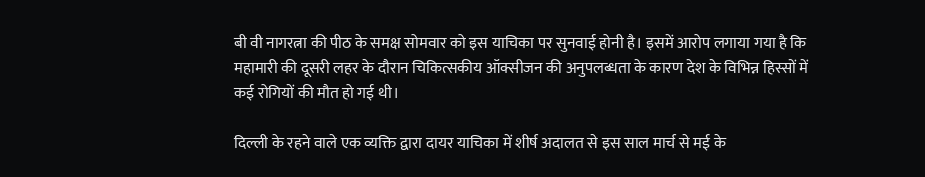बी वी नागरत्ना की पीठ के समक्ष सोमवार को इस याचिका पर सुनवाई होनी है। इसमें आरोप लगाया गया है कि महामारी की दूसरी लहर के दौरान चिकित्सकीय ऑक्सीजन की अनुपलब्धता के कारण देश के विभिन्न हिस्सों में कई रोगियों की मौत हो गई थी।

दिल्ली के रहने वाले एक व्यक्ति द्वारा दायर याचिका में शीर्ष अदालत से इस साल मार्च से मई के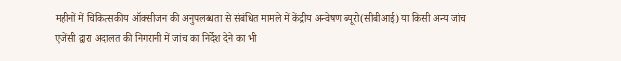महीनों में चिकित्सकीय ऑक्सीजन की अनुपलब्धता से संबंधित मामले में केंद्रीय अन्वेषण ब्यूरो(सीबीआई) या किसी अन्य जांच एजेंसी द्वारा अदालत की निगरानी में जांच का निर्देश देने का भी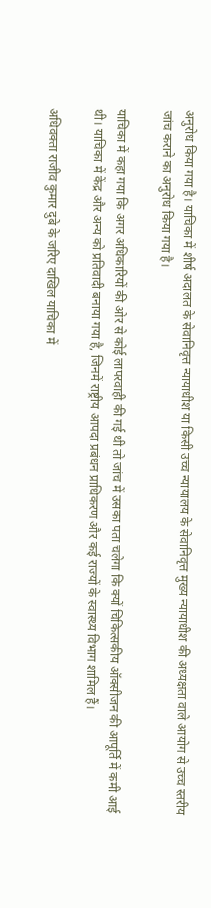अनुरोध किया गया है। याचिका में शीर्ष अदालत के सेवानिवृत्त न्यायाधीश या किसी उच्च न्यायालय के सेवानिवृत्त मुख्य न्यायाधीश की अध्यक्षता वाले आयोग से उच्च स्तरीय जांच कराने का अनुरोध किया गया है।

याचिका में कहा गया कि अगर अधिकारियों की ओर से कोई लापरवाही की गई थी तो जांच में उसका पता चलेगा कि क्यों चिकित्सकीय ऑक्सीजन की आपूर्ति में कमी आई थी। याचिका में केंद्र और अन्य को प्रतिवादी बनाया गया है, जिनमें राष्ट्रीय आपदा प्रबंधन प्राधिकरण और कई राज्यों के स्वास्थ्य विभाग शामिल हैं।

अधिवक्ता राजीव कुमार दुबे के जरिए दाखिल याचिका में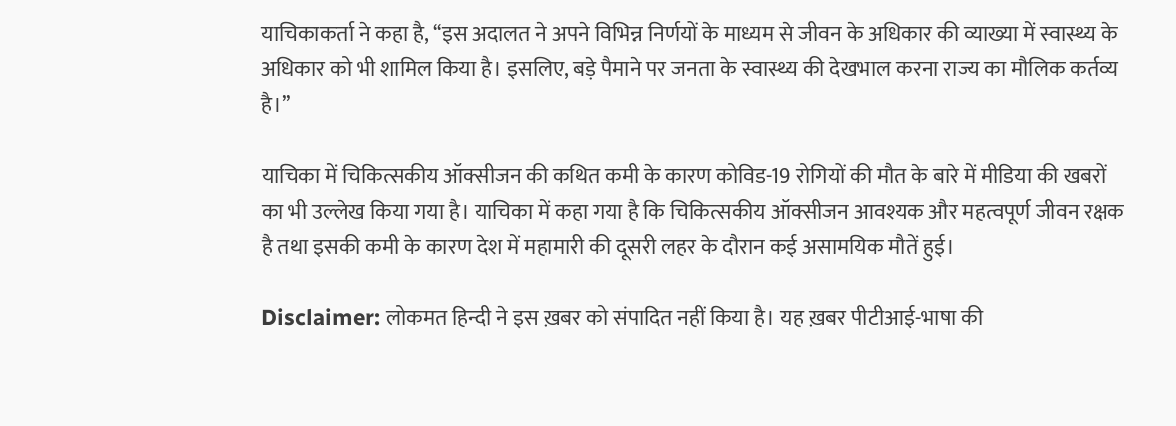याचिकाकर्ता ने कहा है, ‘‘इस अदालत ने अपने विभिन्न निर्णयों के माध्यम से जीवन के अधिकार की व्याख्या में स्वास्थ्य के अधिकार को भी शामिल किया है। इसलिए, बड़े पैमाने पर जनता के स्वास्थ्य की देखभाल करना राज्य का मौलिक कर्तव्य है।’’

याचिका में चिकित्सकीय ऑक्सीजन की कथित कमी के कारण कोविड-19 रोगियों की मौत के बारे में मीडिया की खबरों का भी उल्लेख किया गया है। याचिका में कहा गया है कि चिकित्सकीय ऑक्सीजन आवश्यक और महत्वपूर्ण जीवन रक्षक है तथा इसकी कमी के कारण देश में महामारी की दूसरी लहर के दौरान कई असामयिक मौतें हुई।

Disclaimer: लोकमत हिन्दी ने इस ख़बर को संपादित नहीं किया है। यह ख़बर पीटीआई-भाषा की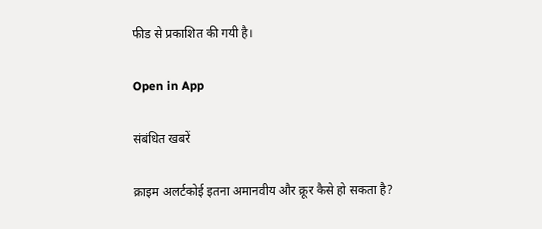फीड से प्रकाशित की गयी है।

Open in App

संबंधित खबरें

क्राइम अलर्टकोई इतना अमानवीय और क्रूर कैसे हो सकता है?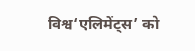विश्व‘एलिमेंट्‌स’ को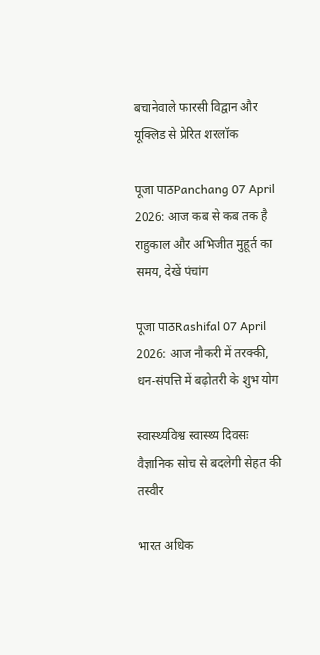बचानेवाले फारसी विद्वान और यूक्लिड से प्रेरित शरलॉक

पूजा पाठPanchang 07 April 2026: आज कब से कब तक है राहुकाल और अभिजीत मुहूर्त का समय, देखें पंचांग

पूजा पाठRashifal 07 April 2026: आज नौकरी में तरक्की, धन-संपत्ति में बढ़ोतरी के शुभ योग

स्वास्थ्यविश्व स्वास्थ्य दिवसः वैज्ञानिक सोच से बदलेगी सेहत की तस्वीर

भारत अधिक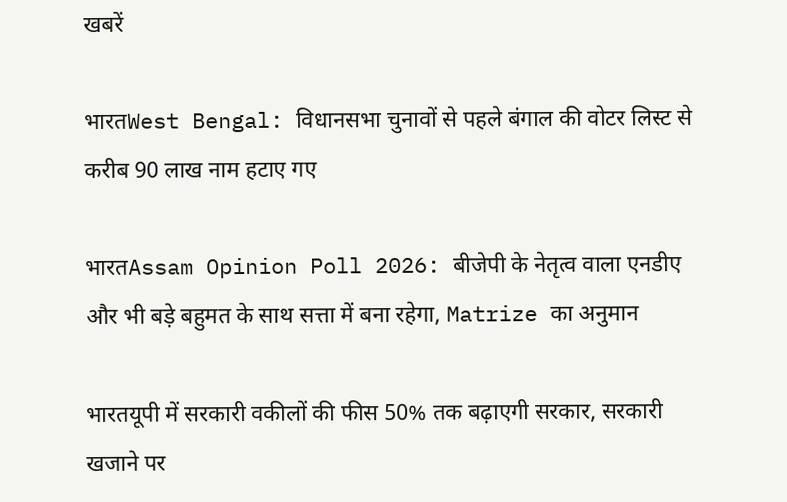खबरें

भारतWest Bengal: विधानसभा चुनावों से पहले बंगाल की वोटर लिस्ट से करीब 90 लाख नाम हटाए गए

भारतAssam Opinion Poll 2026: बीजेपी के नेतृत्व वाला एनडीए और भी बड़े बहुमत के साथ सत्ता में बना रहेगा, Matrize का अनुमान

भारतयूपी में सरकारी वकीलों की फीस 50% तक बढ़ाएगी सरकार, सरकारी खजाने पर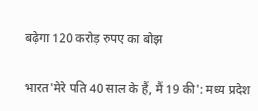बढ़ेगा 120 करोड़ रुपए का बोझ

भारत'मेरे पति 40 साल के हैं, मैं 19 की': मध्य प्रदेश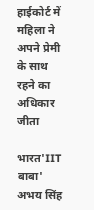हाईकोर्ट में महिला ने अपने प्रेमी के साथ रहने का अधिकार जीता

भारत'IIT बाबा' अभय सिंह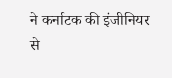ने कर्नाटक की इंजीनियर से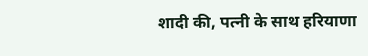शादी की, पत्नी के साथ हरियाणा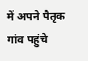में अपने पैतृक गांव पहुंचे